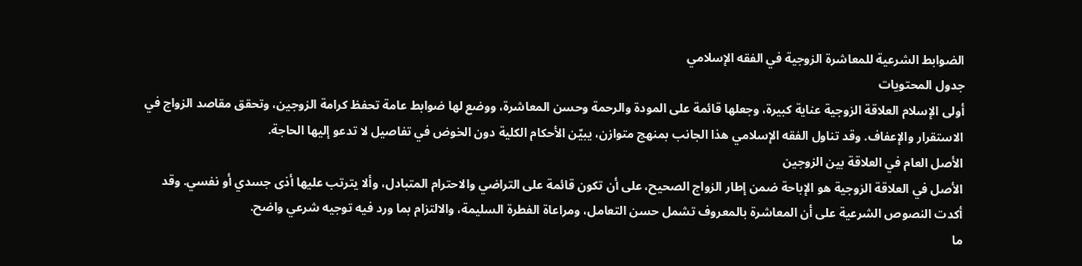الضوابط الشرعية للمعاشرة الزوجية في الفقه الإسلامي
جدول المحتويات
أولى الإسلام العلاقة الزوجية عناية كبيرة، وجعلها قائمة على المودة والرحمة وحسن المعاشرة، ووضع لها ضوابط عامة تحفظ كرامة الزوجين، وتحقق مقاصد الزواج في الاستقرار والإعفاف. وقد تناول الفقه الإسلامي هذا الجانب بمنهج متوازن، يبيّن الأحكام الكلية دون الخوض في تفاصيل لا تدعو إليها الحاجة.
الأصل العام في العلاقة بين الزوجين
الأصل في العلاقة الزوجية هو الإباحة ضمن إطار الزواج الصحيح، على أن تكون قائمة على التراضي والاحترام المتبادل، وألا يترتب عليها أذى جسدي أو نفسي. وقد أكدت النصوص الشرعية على أن المعاشرة بالمعروف تشمل حسن التعامل، ومراعاة الفطرة السليمة، والالتزام بما ورد فيه توجيه شرعي واضح.
ما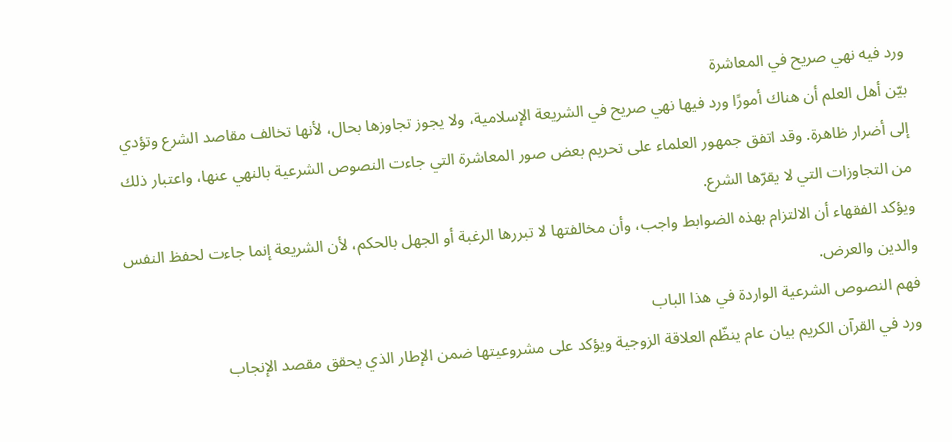ورد فيه نهي صريح في المعاشرة
بيّن أهل العلم أن هناك أمورًا ورد فيها نهي صريح في الشريعة الإسلامية، ولا يجوز تجاوزها بحال، لأنها تخالف مقاصد الشرع وتؤدي إلى أضرار ظاهرة. وقد اتفق جمهور العلماء على تحريم بعض صور المعاشرة التي جاءت النصوص الشرعية بالنهي عنها، واعتبار ذلك من التجاوزات التي لا يقرّها الشرع.
ويؤكد الفقهاء أن الالتزام بهذه الضوابط واجب، وأن مخالفتها لا تبررها الرغبة أو الجهل بالحكم، لأن الشريعة إنما جاءت لحفظ النفس والدين والعرض.
فهم النصوص الشرعية الواردة في هذا الباب
ورد في القرآن الكريم بيان عام ينظّم العلاقة الزوجية ويؤكد على مشروعيتها ضمن الإطار الذي يحقق مقصد الإنجاب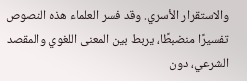والاستقرار الأسري. وقد فسر العلماء هذه النصوص تفسيرًا منضبطًا، يربط بين المعنى اللغوي والمقصد الشرعي، دون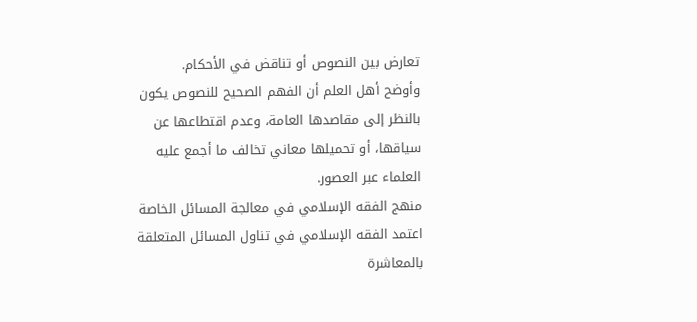تعارض بين النصوص أو تناقض في الأحكام.
وأوضح أهل العلم أن الفهم الصحيح للنصوص يكون بالنظر إلى مقاصدها العامة، وعدم اقتطاعها عن سياقها، أو تحميلها معاني تخالف ما أجمع عليه العلماء عبر العصور.
منهج الفقه الإسلامي في معالجة المسائل الخاصة
اعتمد الفقه الإسلامي في تناول المسائل المتعلقة بالمعاشرة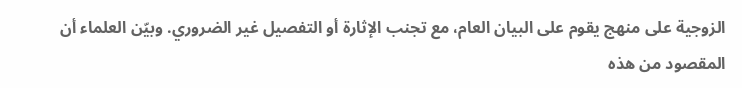الزوجية على منهج يقوم على البيان العام، مع تجنب الإثارة أو التفصيل غير الضروري. وبيّن العلماء أن المقصود من هذه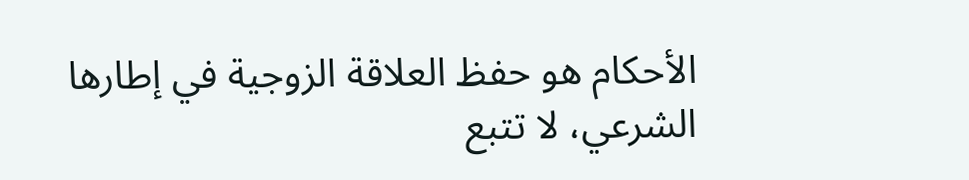الأحكام هو حفظ العلاقة الزوجية في إطارها الشرعي، لا تتبع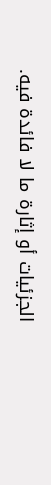الجزئيات أو إثارة ما لا فائدة فيه.